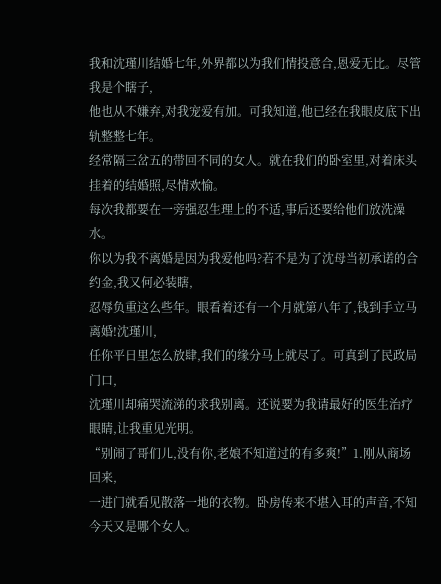我和沈瑾川结婚七年,外界都以为我们情投意合,恩爱无比。尽管我是个瞎子,
他也从不嫌弃,对我宠爱有加。可我知道,他已经在我眼皮底下出轨整整七年。
经常隔三岔五的带回不同的女人。就在我们的卧室里,对着床头挂着的结婚照,尽情欢愉。
每次我都要在一旁强忍生理上的不适,事后还要给他们放洗澡水。
你以为我不离婚是因为我爱他吗?若不是为了沈母当初承诺的合约金,我又何必装瞎,
忍辱负重这么些年。眼看着还有一个月就第八年了,钱到手立马离婚!沈瑾川,
任你平日里怎么放肆,我们的缘分马上就尽了。可真到了民政局门口,
沈瑾川却痛哭流涕的求我别离。还说要为我请最好的医生治疗眼睛,让我重见光明。
“别闹了哥们儿,没有你,老娘不知道过的有多爽!”1.刚从商场回来,
一进门就看见散落一地的衣物。卧房传来不堪入耳的声音,不知今天又是哪个女人。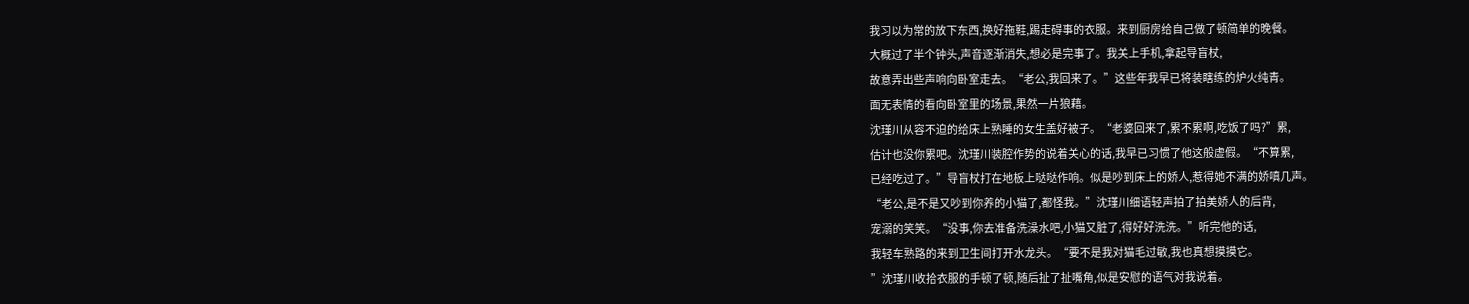我习以为常的放下东西,换好拖鞋,踢走碍事的衣服。来到厨房给自己做了顿简单的晚餐。
大概过了半个钟头,声音逐渐消失,想必是完事了。我关上手机,拿起导盲杖,
故意弄出些声响向卧室走去。“老公,我回来了。”这些年我早已将装瞎练的炉火纯青。
面无表情的看向卧室里的场景,果然一片狼藉。
沈瑾川从容不迫的给床上熟睡的女生盖好被子。“老婆回来了,累不累啊,吃饭了吗?”累,
估计也没你累吧。沈瑾川装腔作势的说着关心的话,我早已习惯了他这般虚假。“不算累,
已经吃过了。”导盲杖打在地板上哒哒作响。似是吵到床上的娇人,惹得她不满的娇嗔几声。
“老公,是不是又吵到你养的小猫了,都怪我。”沈瑾川细语轻声拍了拍美娇人的后背,
宠溺的笑笑。“没事,你去准备洗澡水吧,小猫又脏了,得好好洗洗。”听完他的话,
我轻车熟路的来到卫生间打开水龙头。“要不是我对猫毛过敏,我也真想摸摸它。
”沈瑾川收拾衣服的手顿了顿,随后扯了扯嘴角,似是安慰的语气对我说着。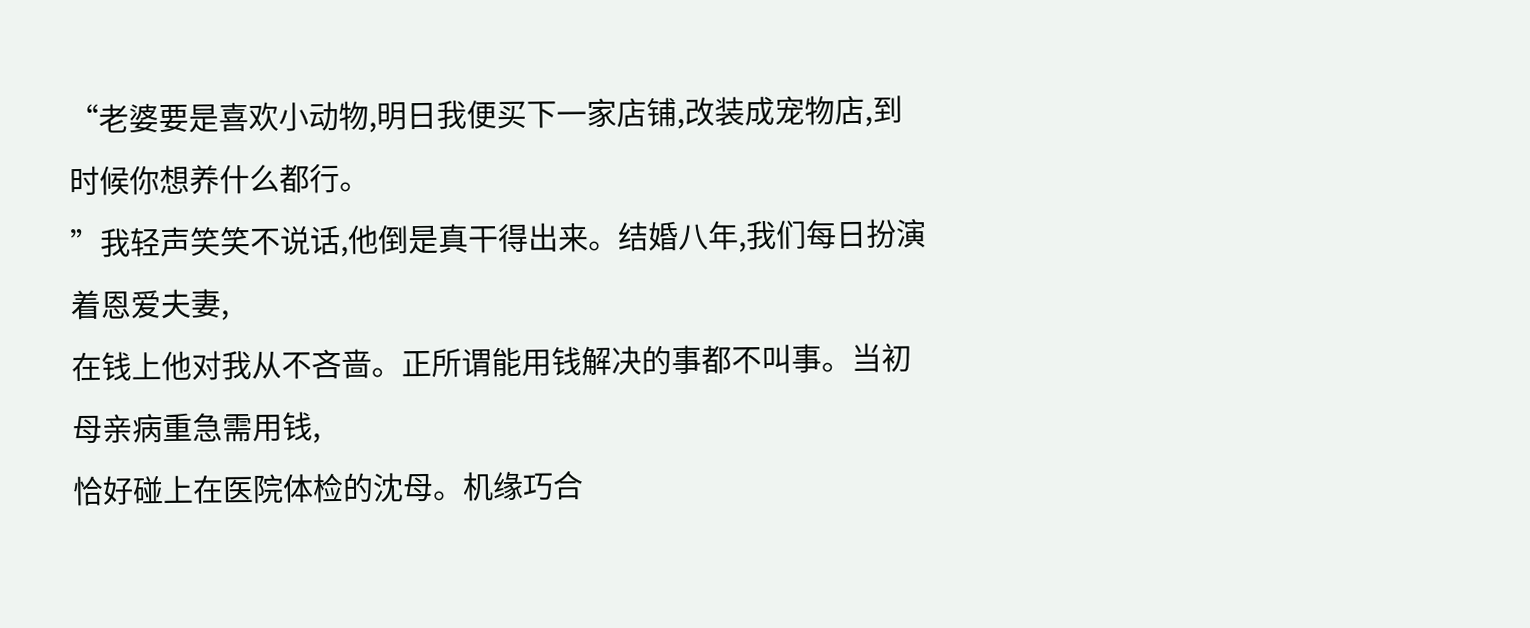“老婆要是喜欢小动物,明日我便买下一家店铺,改装成宠物店,到时候你想养什么都行。
”我轻声笑笑不说话,他倒是真干得出来。结婚八年,我们每日扮演着恩爱夫妻,
在钱上他对我从不吝啬。正所谓能用钱解决的事都不叫事。当初母亲病重急需用钱,
恰好碰上在医院体检的沈母。机缘巧合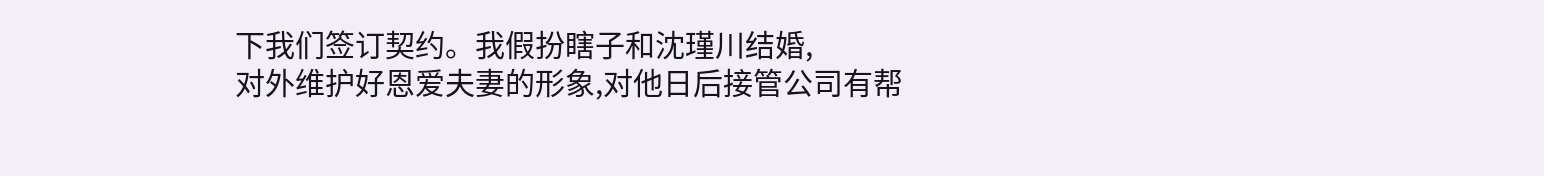下我们签订契约。我假扮瞎子和沈瑾川结婚,
对外维护好恩爱夫妻的形象,对他日后接管公司有帮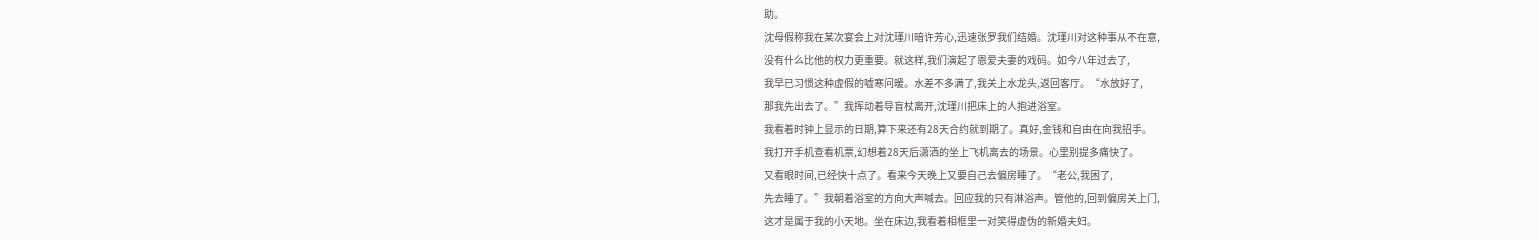助。
沈母假称我在某次宴会上对沈瑾川暗许芳心,迅速张罗我们结婚。沈瑾川对这种事从不在意,
没有什么比他的权力更重要。就这样,我们演起了恩爱夫妻的戏码。如今八年过去了,
我早已习惯这种虚假的嘘寒问暖。水差不多满了,我关上水龙头,返回客厅。“水放好了,
那我先出去了。”我挥动着导盲杖离开,沈瑾川把床上的人抱进浴室。
我看着时钟上显示的日期,算下来还有28天合约就到期了。真好,金钱和自由在向我招手。
我打开手机查看机票,幻想着28天后潇洒的坐上飞机离去的场景。心里别提多痛快了。
又看眼时间,已经快十点了。看来今天晚上又要自己去偏房睡了。“老公,我困了,
先去睡了。”我朝着浴室的方向大声喊去。回应我的只有淋浴声。管他的,回到偏房关上门,
这才是属于我的小天地。坐在床边,我看着相框里一对笑得虚伪的新婚夫妇。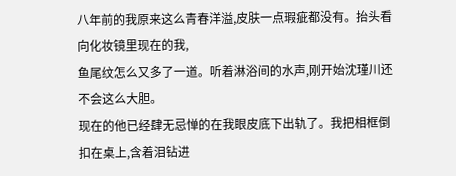八年前的我原来这么青春洋溢,皮肤一点瑕疵都没有。抬头看向化妆镜里现在的我,
鱼尾纹怎么又多了一道。听着淋浴间的水声,刚开始沈瑾川还不会这么大胆。
现在的他已经肆无忌惮的在我眼皮底下出轨了。我把相框倒扣在桌上,含着泪钻进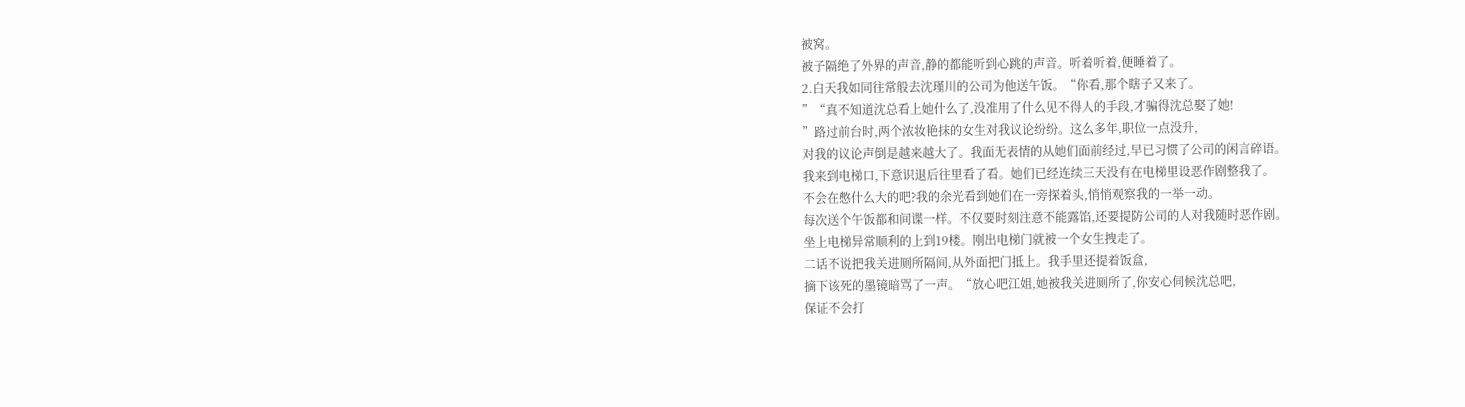被窝。
被子隔绝了外界的声音,静的都能听到心跳的声音。听着听着,便睡着了。
2.白天我如同往常般去沈瑾川的公司为他送午饭。“你看,那个瞎子又来了。
”“真不知道沈总看上她什么了,没准用了什么见不得人的手段,才骗得沈总娶了她!
”路过前台时,两个浓妆艳抹的女生对我议论纷纷。这么多年,职位一点没升,
对我的议论声倒是越来越大了。我面无表情的从她们面前经过,早已习惯了公司的闲言碎语。
我来到电梯口,下意识退后往里看了看。她们已经连续三天没有在电梯里设恶作剧整我了。
不会在憋什么大的吧?我的余光看到她们在一旁探着头,悄悄观察我的一举一动。
每次送个午饭都和间谍一样。不仅要时刻注意不能露馅,还要提防公司的人对我随时恶作剧。
坐上电梯异常顺利的上到19楼。刚出电梯门就被一个女生拽走了。
二话不说把我关进厕所隔间,从外面把门抵上。我手里还提着饭盒,
摘下该死的墨镜暗骂了一声。“放心吧江姐,她被我关进厕所了,你安心伺候沈总吧,
保证不会打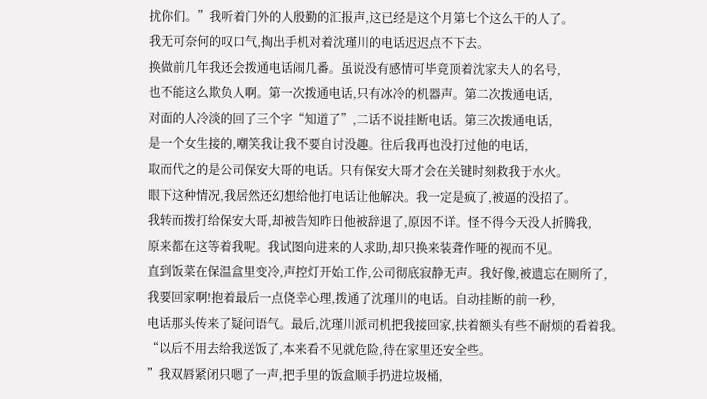扰你们。”我听着门外的人殷勤的汇报声,这已经是这个月第七个这么干的人了。
我无可奈何的叹口气,掏出手机对着沈瑾川的电话迟迟点不下去。
换做前几年我还会拨通电话闹几番。虽说没有感情可毕竟顶着沈家夫人的名号,
也不能这么欺负人啊。第一次拨通电话,只有冰冷的机器声。第二次拨通电话,
对面的人冷淡的回了三个字“知道了”,二话不说挂断电话。第三次拨通电话,
是一个女生接的,嘲笑我让我不要自讨没趣。往后我再也没打过他的电话,
取而代之的是公司保安大哥的电话。只有保安大哥才会在关键时刻救我于水火。
眼下这种情况,我居然还幻想给他打电话让他解决。我一定是疯了,被逼的没招了。
我转而拨打给保安大哥,却被告知昨日他被辞退了,原因不详。怪不得今天没人折腾我,
原来都在这等着我呢。我试图向进来的人求助,却只换来装聋作哑的视而不见。
直到饭菜在保温盒里变冷,声控灯开始工作,公司彻底寂静无声。我好像,被遗忘在厕所了,
我要回家啊!抱着最后一点侥幸心理,拨通了沈瑾川的电话。自动挂断的前一秒,
电话那头传来了疑问语气。最后,沈瑾川派司机把我接回家,扶着额头有些不耐烦的看着我。
“以后不用去给我送饭了,本来看不见就危险,待在家里还安全些。
”我双唇紧闭只嗯了一声,把手里的饭盒顺手扔进垃圾桶,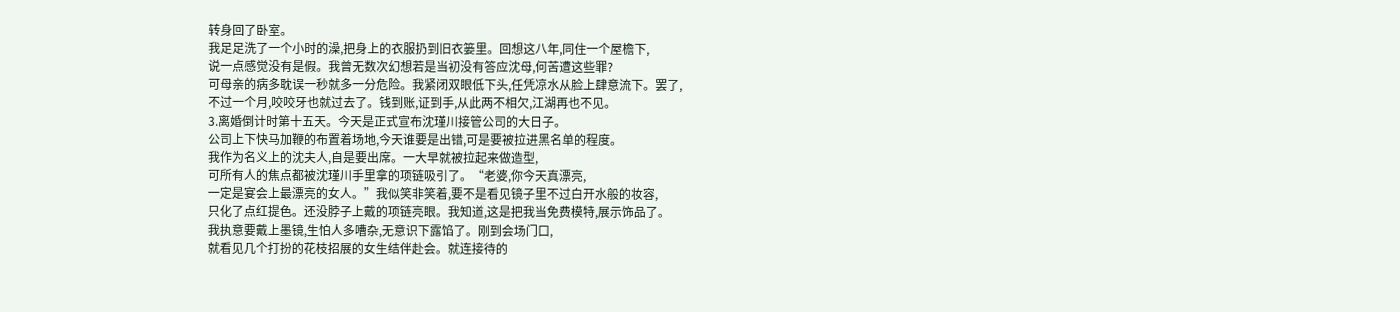转身回了卧室。
我足足洗了一个小时的澡,把身上的衣服扔到旧衣篓里。回想这八年,同住一个屋檐下,
说一点感觉没有是假。我曾无数次幻想若是当初没有答应沈母,何苦遭这些罪?
可母亲的病多耽误一秒就多一分危险。我紧闭双眼低下头,任凭凉水从脸上肆意流下。罢了,
不过一个月,咬咬牙也就过去了。钱到账,证到手,从此两不相欠,江湖再也不见。
3.离婚倒计时第十五天。今天是正式宣布沈瑾川接管公司的大日子。
公司上下快马加鞭的布置着场地,今天谁要是出错,可是要被拉进黑名单的程度。
我作为名义上的沈夫人,自是要出席。一大早就被拉起来做造型,
可所有人的焦点都被沈瑾川手里拿的项链吸引了。“老婆,你今天真漂亮,
一定是宴会上最漂亮的女人。”我似笑非笑着,要不是看见镜子里不过白开水般的妆容,
只化了点红提色。还没脖子上戴的项链亮眼。我知道,这是把我当免费模特,展示饰品了。
我执意要戴上墨镜,生怕人多嘈杂,无意识下露馅了。刚到会场门口,
就看见几个打扮的花枝招展的女生结伴赴会。就连接待的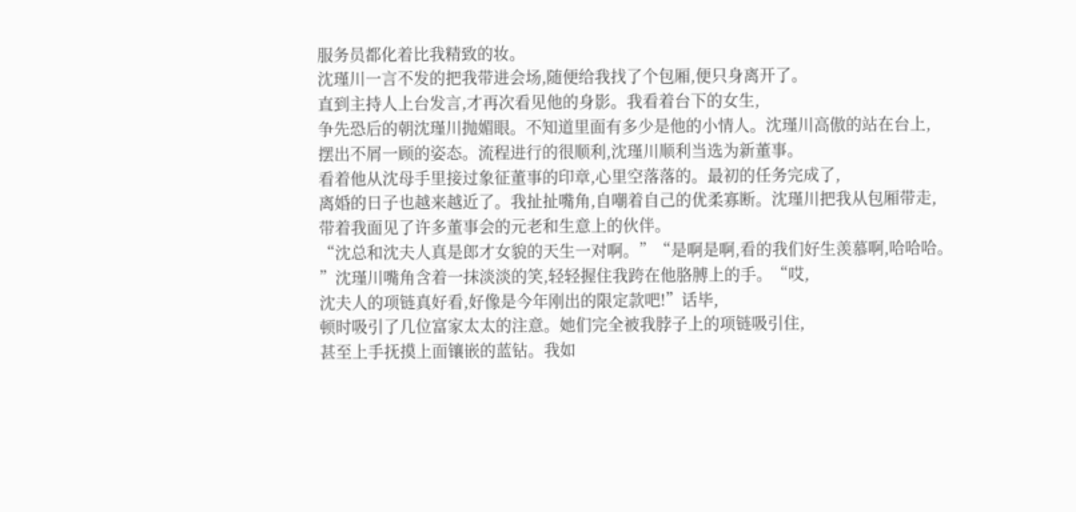服务员都化着比我精致的妆。
沈瑾川一言不发的把我带进会场,随便给我找了个包厢,便只身离开了。
直到主持人上台发言,才再次看见他的身影。我看着台下的女生,
争先恐后的朝沈瑾川抛媚眼。不知道里面有多少是他的小情人。沈瑾川高傲的站在台上,
摆出不屑一顾的姿态。流程进行的很顺利,沈瑾川顺利当选为新董事。
看着他从沈母手里接过象征董事的印章,心里空落落的。最初的任务完成了,
离婚的日子也越来越近了。我扯扯嘴角,自嘲着自己的优柔寡断。沈瑾川把我从包厢带走,
带着我面见了许多董事会的元老和生意上的伙伴。
“沈总和沈夫人真是郎才女貌的天生一对啊。”“是啊是啊,看的我们好生羡慕啊,哈哈哈。
”沈瑾川嘴角含着一抹淡淡的笑,轻轻握住我跨在他胳膊上的手。“哎,
沈夫人的项链真好看,好像是今年刚出的限定款吧!”话毕,
顿时吸引了几位富家太太的注意。她们完全被我脖子上的项链吸引住,
甚至上手抚摸上面镶嵌的蓝钻。我如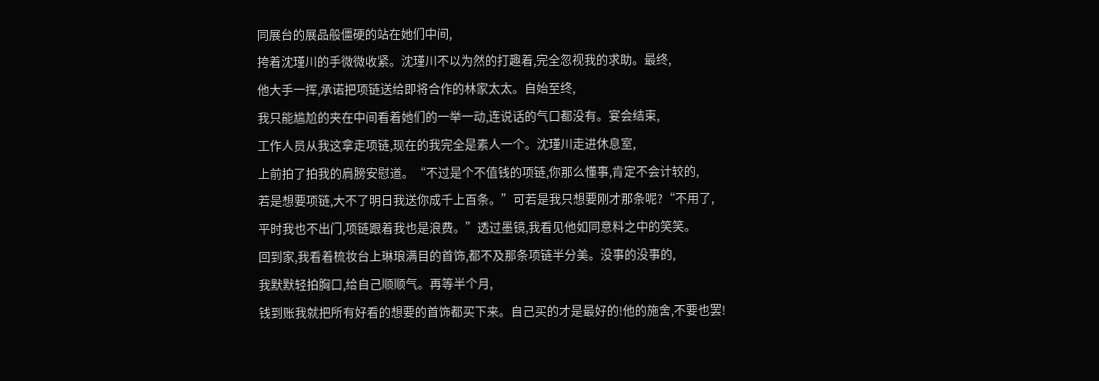同展台的展品般僵硬的站在她们中间,
挎着沈瑾川的手微微收紧。沈瑾川不以为然的打趣着,完全忽视我的求助。最终,
他大手一挥,承诺把项链送给即将合作的林家太太。自始至终,
我只能尴尬的夹在中间看着她们的一举一动,连说话的气口都没有。宴会结束,
工作人员从我这拿走项链,现在的我完全是素人一个。沈瑾川走进休息室,
上前拍了拍我的肩膀安慰道。“不过是个不值钱的项链,你那么懂事,肯定不会计较的,
若是想要项链,大不了明日我送你成千上百条。”可若是我只想要刚才那条呢?“不用了,
平时我也不出门,项链跟着我也是浪费。”透过墨镜,我看见他如同意料之中的笑笑。
回到家,我看着梳妆台上琳琅满目的首饰,都不及那条项链半分美。没事的没事的,
我默默轻拍胸口,给自己顺顺气。再等半个月,
钱到账我就把所有好看的想要的首饰都买下来。自己买的才是最好的!他的施舍,不要也罢!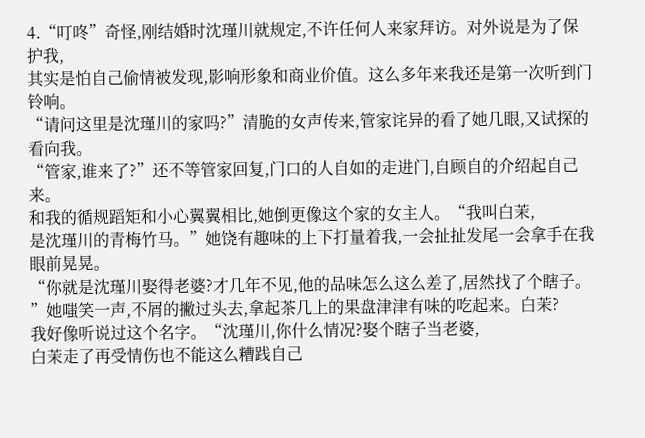4.“叮咚”奇怪,刚结婚时沈瑾川就规定,不许任何人来家拜访。对外说是为了保护我,
其实是怕自己偷情被发现,影响形象和商业价值。这么多年来我还是第一次听到门铃响。
“请问这里是沈瑾川的家吗?”清脆的女声传来,管家诧异的看了她几眼,又试探的看向我。
“管家,谁来了?”还不等管家回复,门口的人自如的走进门,自顾自的介绍起自己来。
和我的循规蹈矩和小心翼翼相比,她倒更像这个家的女主人。“我叫白茉,
是沈瑾川的青梅竹马。”她饶有趣味的上下打量着我,一会扯扯发尾一会拿手在我眼前晃晃。
“你就是沈瑾川娶得老婆?才几年不见,他的品味怎么这么差了,居然找了个瞎子。
”她嗤笑一声,不屑的撇过头去,拿起茶几上的果盘津津有味的吃起来。白茉?
我好像听说过这个名字。“沈瑾川,你什么情况?娶个瞎子当老婆,
白茉走了再受情伤也不能这么糟践自己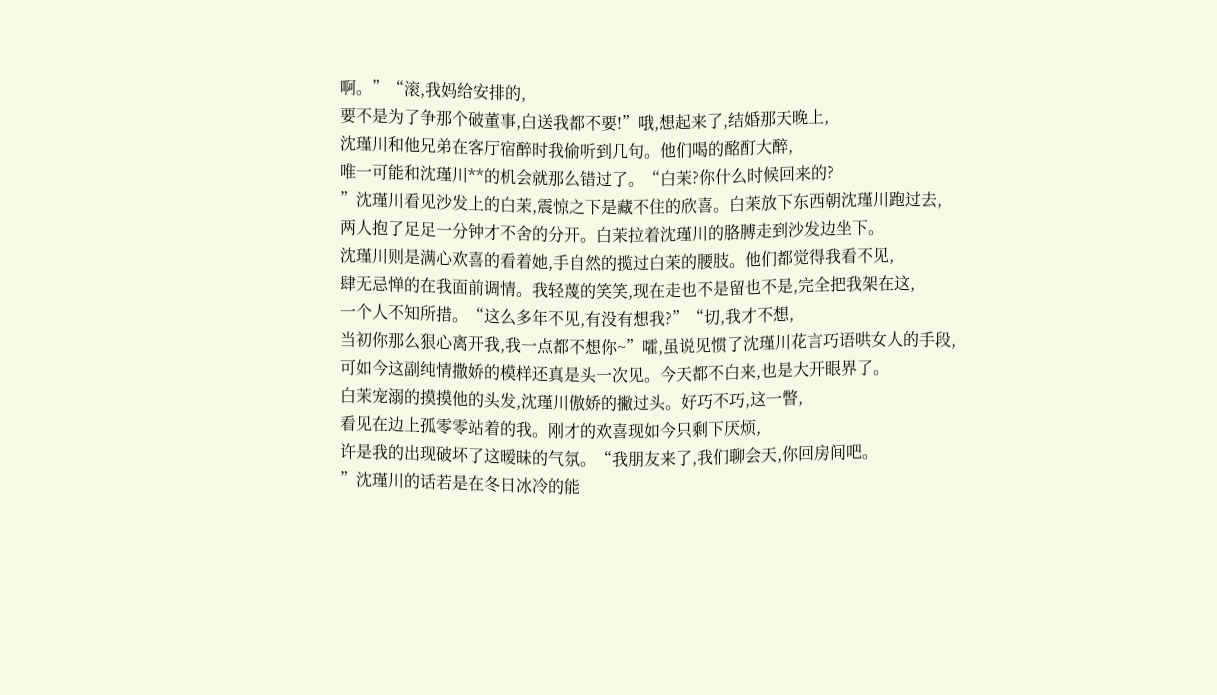啊。”“滚,我妈给安排的,
要不是为了争那个破董事,白送我都不要!”哦,想起来了,结婚那天晚上,
沈瑾川和他兄弟在客厅宿醉时我偷听到几句。他们喝的酩酊大醉,
唯一可能和沈瑾川**的机会就那么错过了。“白茉?你什么时候回来的?
”沈瑾川看见沙发上的白茉,震惊之下是藏不住的欣喜。白茉放下东西朝沈瑾川跑过去,
两人抱了足足一分钟才不舍的分开。白茉拉着沈瑾川的胳膊走到沙发边坐下。
沈瑾川则是满心欢喜的看着她,手自然的揽过白茉的腰肢。他们都觉得我看不见,
肆无忌惮的在我面前调情。我轻蔑的笑笑,现在走也不是留也不是,完全把我架在这,
一个人不知所措。“这么多年不见,有没有想我?”“切,我才不想,
当初你那么狠心离开我,我一点都不想你~”嚯,虽说见惯了沈瑾川花言巧语哄女人的手段,
可如今这副纯情撒娇的模样还真是头一次见。今天都不白来,也是大开眼界了。
白茉宠溺的摸摸他的头发,沈瑾川傲娇的撇过头。好巧不巧,这一瞥,
看见在边上孤零零站着的我。刚才的欢喜现如今只剩下厌烦,
许是我的出现破坏了这暧昧的气氛。“我朋友来了,我们聊会天,你回房间吧。
”沈瑾川的话若是在冬日冰冷的能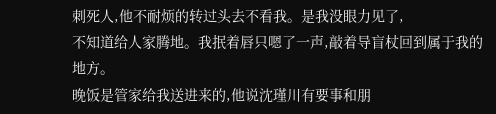刺死人,他不耐烦的转过头去不看我。是我没眼力见了,
不知道给人家腾地。我抿着唇只嗯了一声,敲着导盲杖回到属于我的地方。
晚饭是管家给我送进来的,他说沈瑾川有要事和朋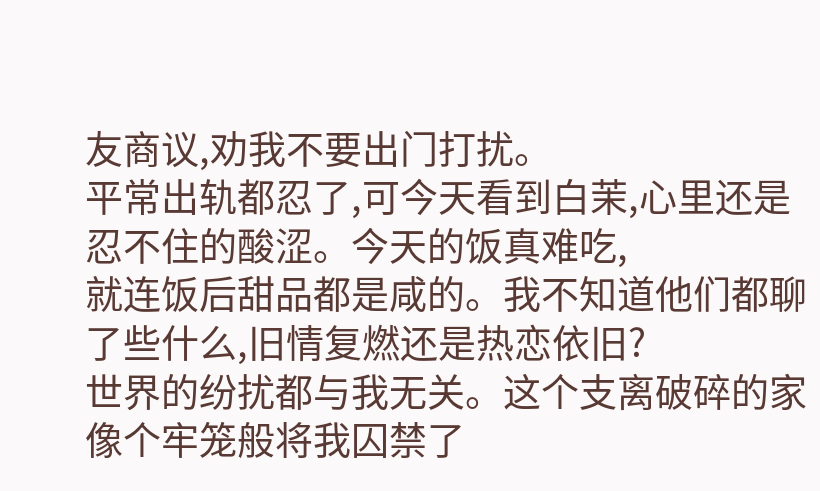友商议,劝我不要出门打扰。
平常出轨都忍了,可今天看到白茉,心里还是忍不住的酸涩。今天的饭真难吃,
就连饭后甜品都是咸的。我不知道他们都聊了些什么,旧情复燃还是热恋依旧?
世界的纷扰都与我无关。这个支离破碎的家像个牢笼般将我囚禁了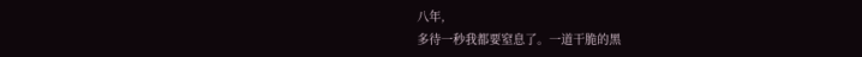八年,
多待一秒我都要窒息了。一道干脆的黑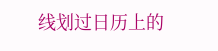线划过日历上的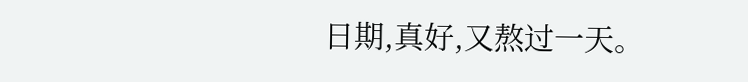日期,真好,又熬过一天。